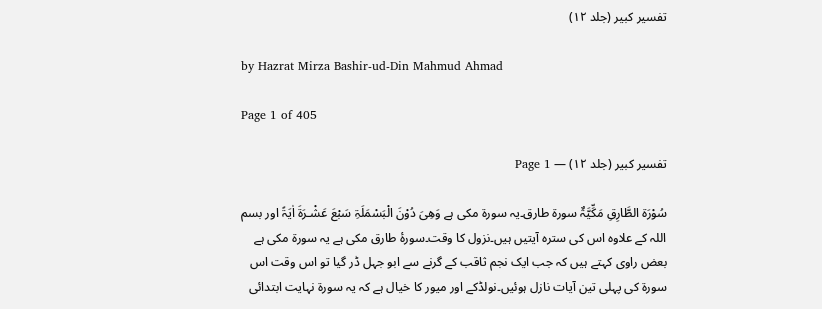تفسیر کبیر (جلد ۱۲)

by Hazrat Mirza Bashir-ud-Din Mahmud Ahmad

Page 1 of 405

تفسیر کبیر (جلد ۱۲) — Page 1

سُوْرَۃ الطَّارِقِ مَکِّیَّۃٌ سورۃ طارق۔یہ سورۃ مکی ہے وَھِیَ دُوْنَ الْبَسْمَلَۃِ سَبْعَ عَشْـرَۃَ اٰیَۃً اور بسم اللہ کے علاوہ اس کی سترہ آیتیں ہیں۔نزول کا وقت۔سورۂ طارق مکی ہے یہ سورۃ مکی ہے بعض راوی کہتے ہیں کہ جب ایک نجم ثاقب کے گرنے سے ابو جہل ڈر گیا تو اس وقت اس سورۃ کی پہلی تین آیات نازل ہوئیں۔نولڈکے اور میور کا خیال ہے کہ یہ سورۃ نہایت ابتدائی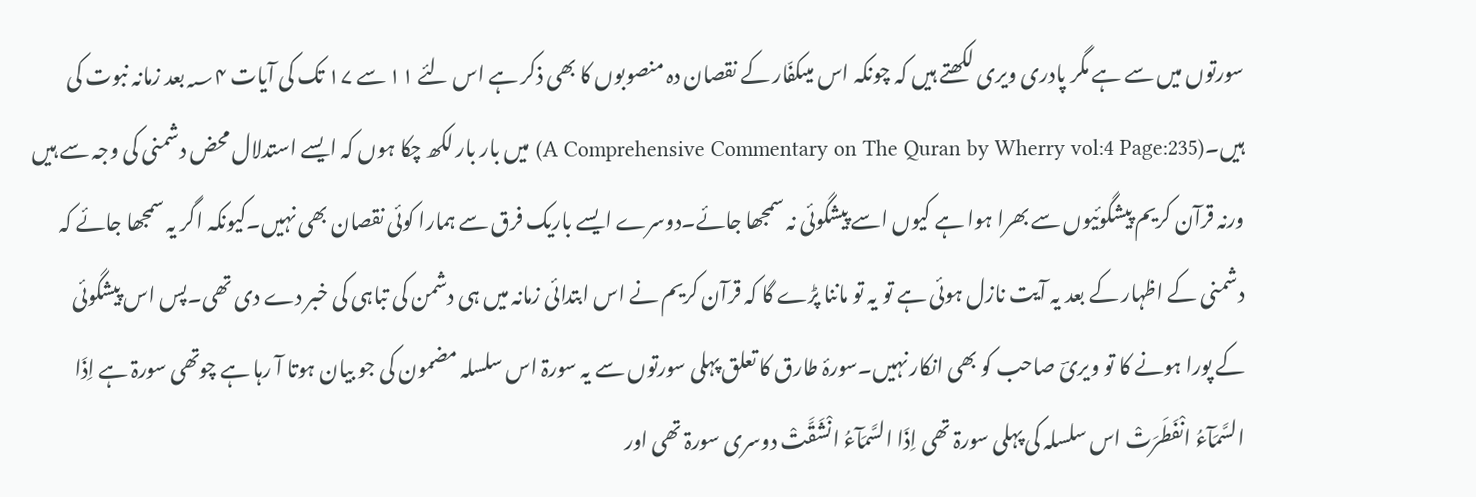سورتوں میں سے ہے مگر پادری ویری لکھتے ہیں کہ چونکہ اس میںکفّار کے نقصان دہ منصوبوں کا بھی ذکر ہے اس لئے ۱۱ سے ۱۷ تک کی آیات ؁۴بعد زمانہ نبوت کی ہیں۔(A Comprehensive Commentary on The Quran by Wherry vol:4 Page:235) میں بار بار لکھ چکا ہوں کہ ایسے استدلال محض دشمنی کی وجہ سے ہیں ورنہ قرآن کریم پیشگوئیوں سے بھرا ہوا ہے کیوں اسے پیشگوئی نہ سمجھا جائے۔دوسرے ایسے باریک فرق سے ہمارا کوئی نقصان بھی نہیں۔کیونکہ اگر یہ سمجھا جائے کہ دشمنی کے اظہار کے بعد یہ آیت نازل ہوئی ہے تو یہ تو ماننا پڑے گا کہ قرآن کریم نے اس ابتدائی زمانہ میں ہی دشمن کی تباہی کی خبر دے دی تھی۔پس اس پیشگوئی کے پورا ہونے کا تو ویریؔ صاحب کو بھی انکار نہیں۔سورۂ طارق کا تعلق پہلی سورتوں سے یہ سورۃ اس سلسلہ مضمون کی جو بیان ہوتا آ رہا ہے چوتھی سورۃ ہے اِذَا السَّمَآءُ انْفَطَرَتْ اس سلسلہ کی پہلی سورۃ تھی اِذَا السَّمَآءُ انْشَقَّتْ دوسری سورۃ تھی اور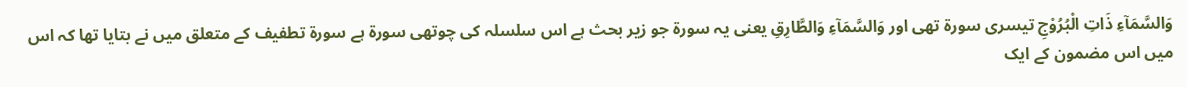وَالسَّمَآءِ ذَاتِ الْبُرُوْجِ تیسری سورۃ تھی اور وَالسَّمَآءِ وَالطَّارِقِ یعنی یہ سورۃ جو زیر بحث ہے اس سلسلہ کی چوتھی سورۃ ہے سورۃ تطفیف کے متعلق میں نے بتایا تھا کہ اس میں اس مضمون کے ایک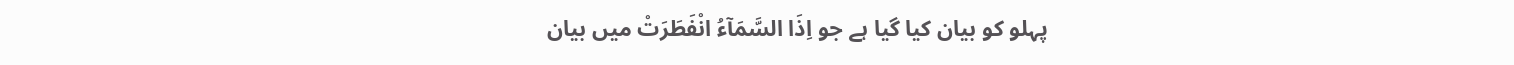پہلو کو بیان کیا گیا ہے جو اِذَا السَّمَآءُ انْفَطَرَتْ میں بیان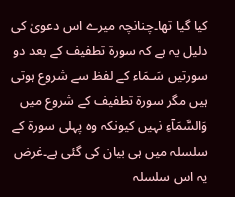کیا گیا تھا۔چنانچہ میرے اس دعویٰ کی دلیل یہ ہے کہ سورۃ تطفیف کے بعد دو سورتیں سَـمَاء کے لفظ سے شروع ہوتی ہیں مگر سورۃ تطفیف کے شروع میں وَالسَّمَآءِ نہیں کیونکہ وہ پہلی سورۃ کے سلسلہ میں ہی بیان کی گئی ہے۔غرض یہ اس سلسلہ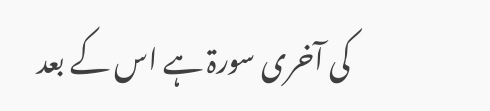کی آخری سورۃ ہے اس کے بعد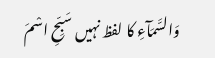وَالسَّمَآءِ کا لفظ نہیں سَبِّحِ اسْمَ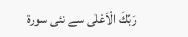رَبِّكَ الْاَعْلٰى سے نئی سورۃ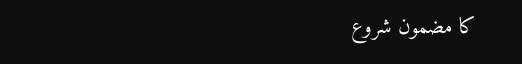کا مضمون شروع